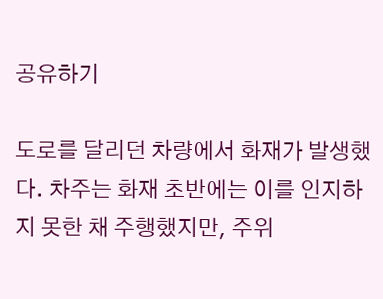공유하기

도로를 달리던 차량에서 화재가 발생했다. 차주는 화재 초반에는 이를 인지하지 못한 채 주행했지만, 주위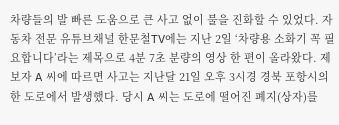차량들의 발 빠른 도움으로 큰 사고 없이 불을 진화할 수 있었다. 자동차 전문 유튜브채널 한문철TV에는 지난 2일 ‘차량용 소화기 꼭 필요합니다’라는 제목으로 4분 7초 분량의 영상 한 편이 올라왔다. 제보자 A 씨에 따르면 사고는 지난달 21일 오후 3시경 경북 포항시의 한 도로에서 발생했다. 당시 A 씨는 도로에 떨어진 폐지(상자)를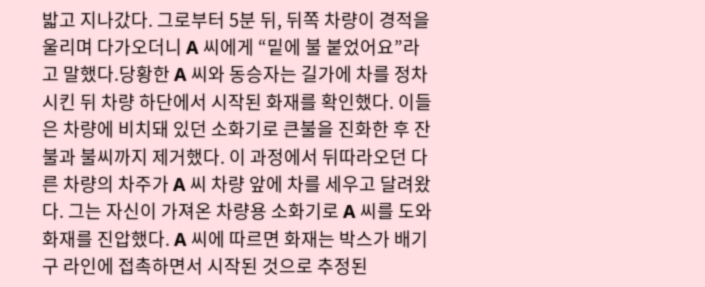밟고 지나갔다. 그로부터 5분 뒤, 뒤쪽 차량이 경적을 울리며 다가오더니 A 씨에게 “밑에 불 붙었어요”라고 말했다.당황한 A 씨와 동승자는 길가에 차를 정차시킨 뒤 차량 하단에서 시작된 화재를 확인했다. 이들은 차량에 비치돼 있던 소화기로 큰불을 진화한 후 잔불과 불씨까지 제거했다. 이 과정에서 뒤따라오던 다른 차량의 차주가 A 씨 차량 앞에 차를 세우고 달려왔다. 그는 자신이 가져온 차량용 소화기로 A 씨를 도와 화재를 진압했다. A 씨에 따르면 화재는 박스가 배기구 라인에 접촉하면서 시작된 것으로 추정된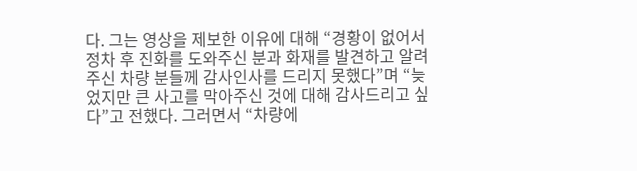다. 그는 영상을 제보한 이유에 대해 “경황이 없어서 정차 후 진화를 도와주신 분과 화재를 발견하고 알려주신 차량 분들께 감사인사를 드리지 못했다”며 “늦었지만 큰 사고를 막아주신 것에 대해 감사드리고 싶다”고 전했다. 그러면서 “차량에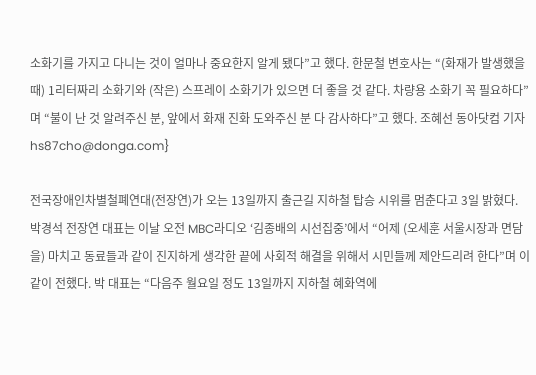소화기를 가지고 다니는 것이 얼마나 중요한지 알게 됐다”고 했다. 한문철 변호사는 “(화재가 발생했을 때) 1리터짜리 소화기와 (작은) 스프레이 소화기가 있으면 더 좋을 것 같다. 차량용 소화기 꼭 필요하다”며 “불이 난 것 알려주신 분, 앞에서 화재 진화 도와주신 분 다 감사하다”고 했다. 조혜선 동아닷컴 기자 hs87cho@donga.com}

전국장애인차별철폐연대(전장연)가 오는 13일까지 출근길 지하철 탑승 시위를 멈춘다고 3일 밝혔다. 박경석 전장연 대표는 이날 오전 MBC라디오 ‘김종배의 시선집중’에서 “어제 (오세훈 서울시장과 면담을) 마치고 동료들과 같이 진지하게 생각한 끝에 사회적 해결을 위해서 시민들께 제안드리려 한다”며 이같이 전했다. 박 대표는 “다음주 월요일 정도 13일까지 지하철 혜화역에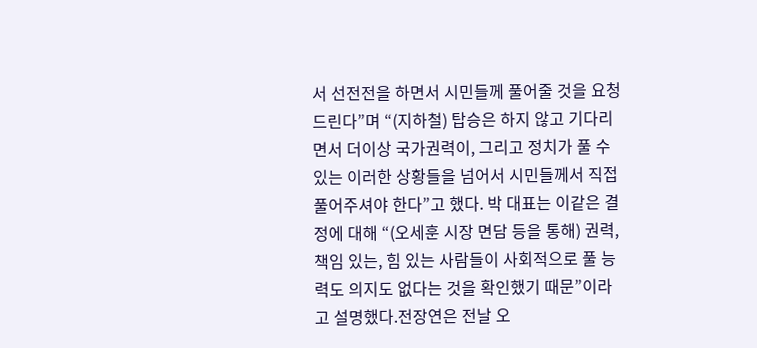서 선전전을 하면서 시민들께 풀어줄 것을 요청드린다”며 “(지하철) 탑승은 하지 않고 기다리면서 더이상 국가권력이, 그리고 정치가 풀 수 있는 이러한 상황들을 넘어서 시민들께서 직접 풀어주셔야 한다”고 했다. 박 대표는 이같은 결정에 대해 “(오세훈 시장 면담 등을 통해) 권력, 책임 있는, 힘 있는 사람들이 사회적으로 풀 능력도 의지도 없다는 것을 확인했기 때문”이라고 설명했다.전장연은 전날 오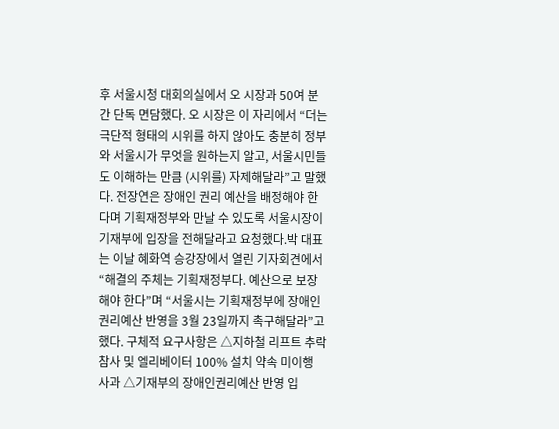후 서울시청 대회의실에서 오 시장과 50여 분간 단독 면담했다. 오 시장은 이 자리에서 “더는 극단적 형태의 시위를 하지 않아도 충분히 정부와 서울시가 무엇을 원하는지 알고, 서울시민들도 이해하는 만큼 (시위를) 자제해달라”고 말했다. 전장연은 장애인 권리 예산을 배정해야 한다며 기획재정부와 만날 수 있도록 서울시장이 기재부에 입장을 전해달라고 요청했다.박 대표는 이날 혜화역 승강장에서 열린 기자회견에서 “해결의 주체는 기획재정부다. 예산으로 보장해야 한다”며 “서울시는 기획재정부에 장애인권리예산 반영을 3월 23일까지 촉구해달라”고 했다. 구체적 요구사항은 △지하철 리프트 추락 참사 및 엘리베이터 100% 설치 약속 미이행 사과 △기재부의 장애인권리예산 반영 입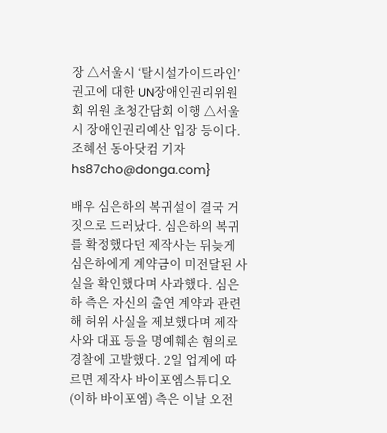장 △서울시 ‘탈시설가이드라인’ 권고에 대한 UN장애인권리위원회 위원 초청간담회 이행 △서울시 장애인권리예산 입장 등이다. 조혜선 동아닷컴 기자 hs87cho@donga.com}

배우 심은하의 복귀설이 결국 거짓으로 드러났다. 심은하의 복귀를 확정했다던 제작사는 뒤늦게 심은하에게 계약금이 미전달된 사실을 확인했다며 사과했다. 심은하 측은 자신의 출연 계약과 관련해 허위 사실을 제보했다며 제작사와 대표 등을 명예훼손 혐의로 경찰에 고발했다. 2일 업계에 따르면 제작사 바이포엠스튜디오(이하 바이포엠) 측은 이날 오전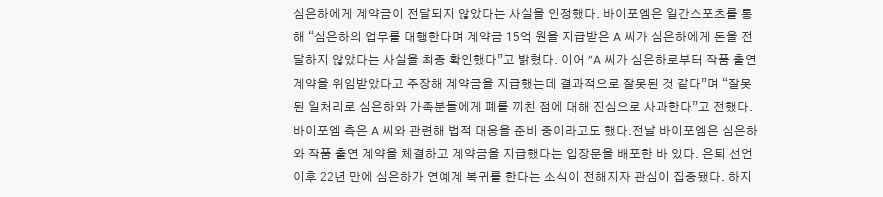심은하에게 계약금이 전달되지 않았다는 사실을 인정했다. 바이포엠은 일간스포츠를 통해 “심은하의 업무를 대행한다며 계약금 15억 원을 지급받은 A 씨가 심은하에게 돈을 전달하지 않았다는 사실을 최종 확인했다”고 밝혔다. 이어 “A 씨가 심은하로부터 작품 출연 계약을 위임받았다고 주장해 계약금을 지급했는데 결과적으로 잘못된 것 같다”며 “잘못된 일처리로 심은하와 가족분들에게 폐를 끼친 점에 대해 진심으로 사과한다”고 전했다. 바이포엠 측은 A 씨와 관련해 법적 대응을 준비 중이라고도 했다.전날 바이포엠은 심은하와 작품 출연 계약을 체결하고 계약금을 지급했다는 입장문을 배포한 바 있다. 은퇴 선언 이후 22년 만에 심은하가 연예계 복귀를 한다는 소식이 전해지자 관심이 집중됐다. 하지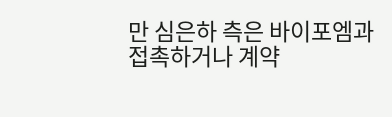만 심은하 측은 바이포엠과 접촉하거나 계약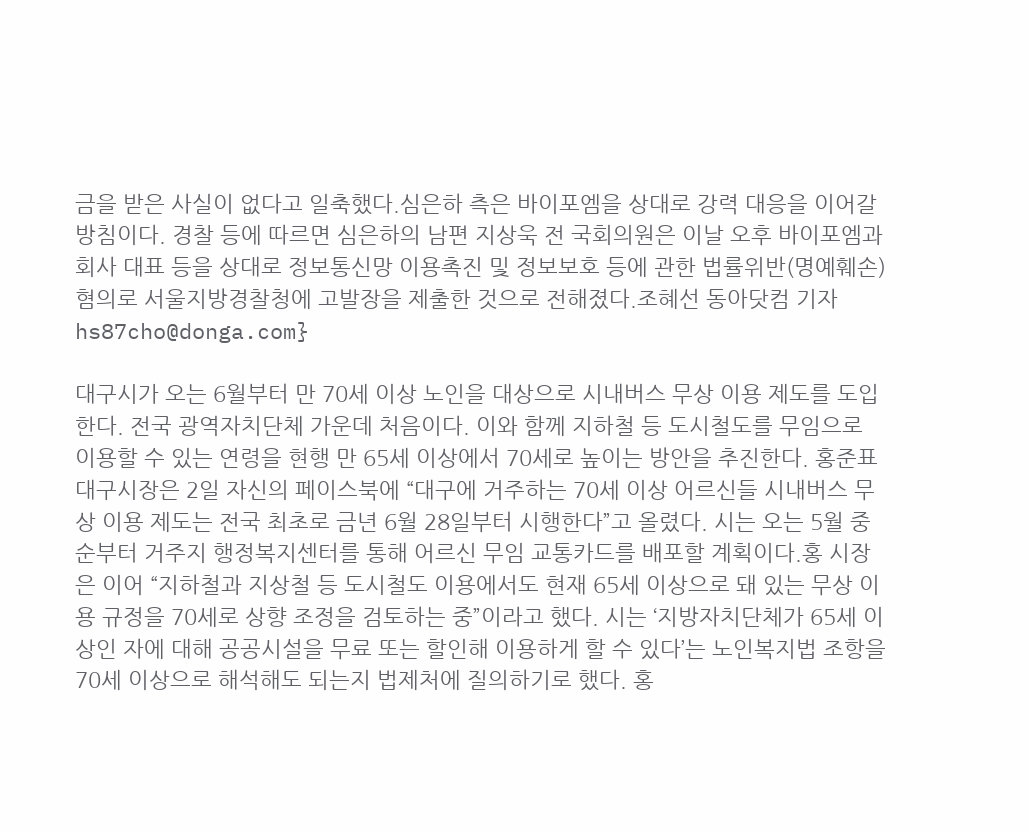금을 받은 사실이 없다고 일축했다.심은하 측은 바이포엠을 상대로 강력 대응을 이어갈 방침이다. 경찰 등에 따르면 심은하의 남편 지상욱 전 국회의원은 이날 오후 바이포엠과 회사 대표 등을 상대로 정보통신망 이용촉진 및 정보보호 등에 관한 법률위반(명예훼손) 혐의로 서울지방경찰청에 고발장을 제출한 것으로 전해졌다.조혜선 동아닷컴 기자 hs87cho@donga.com}

대구시가 오는 6월부터 만 70세 이상 노인을 대상으로 시내버스 무상 이용 제도를 도입한다. 전국 광역자치단체 가운데 처음이다. 이와 함께 지하철 등 도시철도를 무임으로 이용할 수 있는 연령을 현행 만 65세 이상에서 70세로 높이는 방안을 추진한다. 홍준표 대구시장은 2일 자신의 페이스북에 “대구에 거주하는 70세 이상 어르신들 시내버스 무상 이용 제도는 전국 최초로 금년 6월 28일부터 시행한다”고 올렸다. 시는 오는 5월 중순부터 거주지 행정복지센터를 통해 어르신 무임 교통카드를 배포할 계획이다.홍 시장은 이어 “지하철과 지상철 등 도시철도 이용에서도 현재 65세 이상으로 돼 있는 무상 이용 규정을 70세로 상향 조정을 검토하는 중”이라고 했다. 시는 ‘지방자치단체가 65세 이상인 자에 대해 공공시설을 무료 또는 할인해 이용하게 할 수 있다’는 노인복지법 조항을 70세 이상으로 해석해도 되는지 법제처에 질의하기로 했다. 홍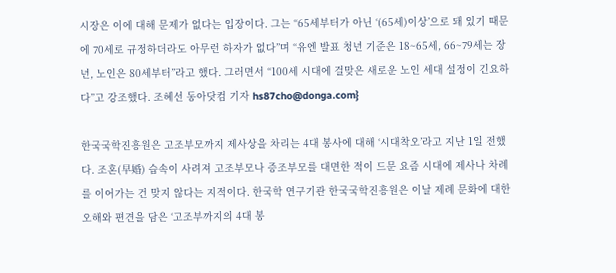시장은 이에 대해 문제가 없다는 입장이다. 그는 “65세부터가 아닌 ‘(65세)이상’으로 돼 있기 때문에 70세로 규정하더라도 아무런 하자가 없다”며 “유엔 발표 청년 기준은 18~65세, 66~79세는 장년, 노인은 80세부터”라고 했다. 그러면서 “100세 시대에 걸맞은 새로운 노인 세대 설정이 긴요하다”고 강조했다. 조혜선 동아닷컴 기자 hs87cho@donga.com}

한국국학진흥원은 고조부모까지 제사상을 차리는 4대 봉사에 대해 ‘시대착오’라고 지난 1일 전했다. 조혼(早婚) 습속이 사려져 고조부모나 증조부모를 대면한 적이 드문 요즘 시대에 제사나 차례를 이어가는 건 맞지 않다는 지적이다. 한국학 연구기관 한국국학진흥원은 이날 제례 문화에 대한 오해와 편견을 담은 ‘고조부까지의 4대 봉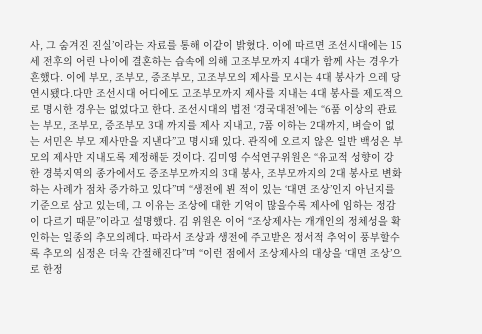사, 그 숨겨진 진실’이라는 자료를 통해 이같이 밝혔다. 이에 따르면 조선시대에는 15세 전후의 어린 나이에 결혼하는 습속에 의해 고조부모까지 4대가 함께 사는 경우가 흔했다. 이에 부모, 조부모, 증조부모, 고조부모의 제사를 모시는 4대 봉사가 으레 당연시됐다.다만 조선시대 어디에도 고조부모까지 제사를 지내는 4대 봉사를 제도적으로 명시한 경우는 없었다고 한다. 조선시대의 법전 ‘경국대전’에는 “6품 이상의 관료는 부모, 조부모, 증조부모 3대 까지를 제사 지내고, 7품 이하는 2대까지, 벼슬이 없는 서민은 부모 제사만을 지낸다”고 명시돼 있다. 관직에 오르지 않은 일반 백성은 부모의 제사만 지내도록 제정해둔 것이다. 김미영 수석연구위원은 “유교적 성향이 강한 경북지역의 종가에서도 증조부모까지의 3대 봉사, 조부모까지의 2대 봉사로 변화하는 사례가 점차 증가하고 있다”며 “생전에 뵌 적이 있는 ‘대면 조상’인지 아닌지를 기준으로 삼고 있는데, 그 이유는 조상에 대한 기억이 많을수록 제사에 임하는 정감이 다르기 때문”이라고 설명했다. 김 위원은 이어 “조상제사는 개개인의 정체성을 확인하는 일종의 추모의례다. 따라서 조상과 생전에 주고받은 정서적 추억이 풍부할수록 추모의 심정은 더욱 간절해진다”며 “이런 점에서 조상제사의 대상을 ‘대면 조상’으로 한정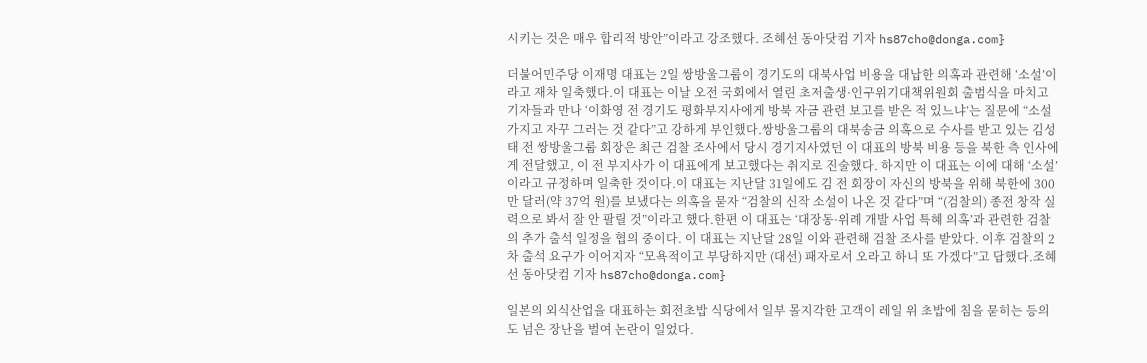시키는 것은 매우 합리적 방안”이라고 강조했다. 조혜선 동아닷컴 기자 hs87cho@donga.com}

더불어민주당 이재명 대표는 2일 쌍방울그룹이 경기도의 대북사업 비용을 대납한 의혹과 관련해 ‘소설’이라고 재차 일축했다.이 대표는 이날 오전 국회에서 열린 초저출생·인구위기대책위원회 출범식을 마치고 기자들과 만나 ‘이화영 전 경기도 평화부지사에게 방북 자금 관련 보고를 받은 적 있느냐’는 질문에 “소설 가지고 자꾸 그러는 것 같다”고 강하게 부인했다.쌍방울그룹의 대북송금 의혹으로 수사를 받고 있는 김성태 전 쌍방울그룹 회장은 최근 검찰 조사에서 당시 경기지사였던 이 대표의 방북 비용 등을 북한 측 인사에게 전달했고, 이 전 부지사가 이 대표에게 보고했다는 취지로 진술했다. 하지만 이 대표는 이에 대해 ‘소설’이라고 규정하며 일축한 것이다.이 대표는 지난달 31일에도 김 전 회장이 자신의 방북을 위해 북한에 300만 달러(약 37억 원)를 보냈다는 의혹을 묻자 “검찰의 신작 소설이 나온 것 같다”며 “(검찰의) 종전 창작 실력으로 봐서 잘 안 팔릴 것”이라고 했다.한편 이 대표는 ‘대장동·위례 개발 사업 특혜 의혹’과 관련한 검찰의 추가 출석 일정을 협의 중이다. 이 대표는 지난달 28일 이와 관련해 검찰 조사를 받았다. 이후 검찰의 2차 출석 요구가 이어지자 “모욕적이고 부당하지만 (대선) 패자로서 오라고 하니 또 가겠다”고 답했다.조혜선 동아닷컴 기자 hs87cho@donga.com}

일본의 외식산업을 대표하는 회전초밥 식당에서 일부 몰지각한 고객이 레일 위 초밥에 침을 묻히는 등의 도 넘은 장난을 벌여 논란이 일었다.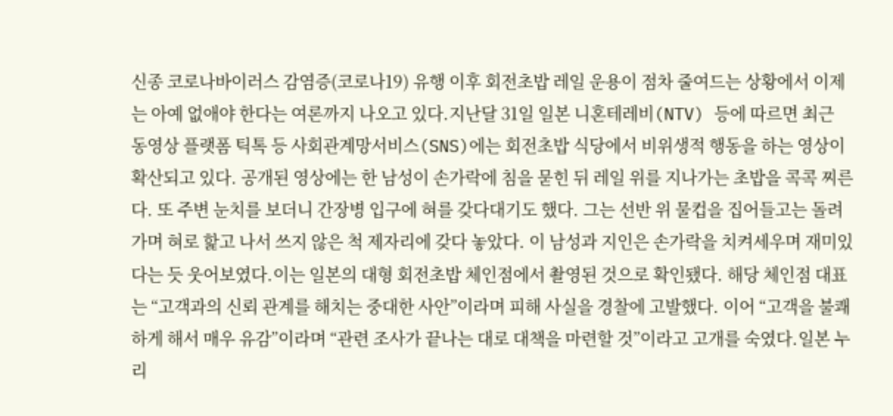신종 코로나바이러스 감염증(코로나19) 유행 이후 회전초밥 레일 운용이 점차 줄여드는 상황에서 이제는 아예 없애야 한다는 여론까지 나오고 있다.지난달 31일 일본 니혼테레비(NTV) 등에 따르면 최근 동영상 플랫폼 틱톡 등 사회관계망서비스(SNS)에는 회전초밥 식당에서 비위생적 행동을 하는 영상이 확산되고 있다. 공개된 영상에는 한 남성이 손가락에 침을 묻힌 뒤 레일 위를 지나가는 초밥을 콕콕 찌른다. 또 주변 눈치를 보더니 간장병 입구에 혀를 갖다대기도 했다. 그는 선반 위 물컵을 집어들고는 돌려가며 혀로 핥고 나서 쓰지 않은 척 제자리에 갖다 놓았다. 이 남성과 지인은 손가락을 치켜세우며 재미있다는 듯 웃어보였다.이는 일본의 대형 회전초밥 체인점에서 촬영된 것으로 확인됐다. 해당 체인점 대표는 “고객과의 신뢰 관계를 해치는 중대한 사안”이라며 피해 사실을 경찰에 고발했다. 이어 “고객을 불쾌하게 해서 매우 유감”이라며 “관련 조사가 끝나는 대로 대책을 마련할 것”이라고 고개를 숙였다.일본 누리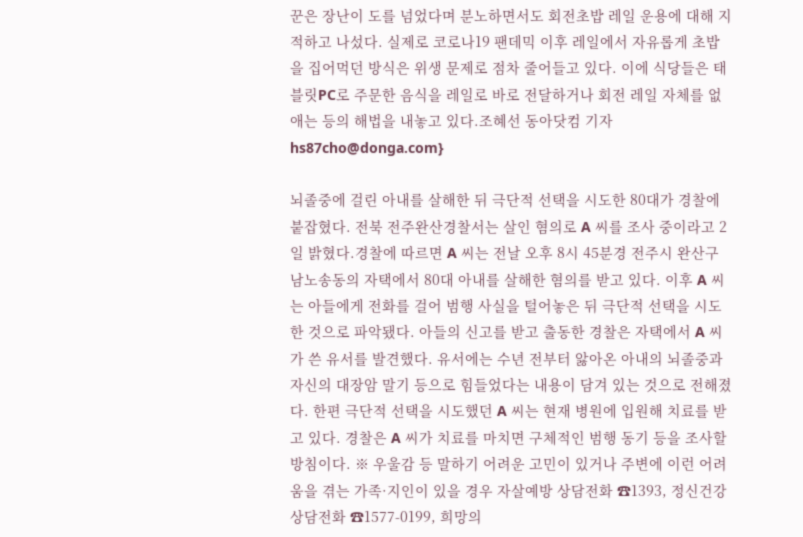꾼은 장난이 도를 넘었다며 분노하면서도 회전초밥 레일 운용에 대해 지적하고 나섰다. 실제로 코로나19 팬데믹 이후 레일에서 자유롭게 초밥을 집어먹던 방식은 위생 문제로 점차 줄어들고 있다. 이에 식당들은 태블릿PC로 주문한 음식을 레일로 바로 전달하거나 회전 레일 자체를 없애는 등의 해법을 내놓고 있다.조혜선 동아닷컴 기자 hs87cho@donga.com}

뇌졸중에 걸린 아내를 살해한 뒤 극단적 선택을 시도한 80대가 경찰에 붙잡혔다. 전북 전주완산경찰서는 살인 혐의로 A 씨를 조사 중이라고 2일 밝혔다.경찰에 따르면 A 씨는 전날 오후 8시 45분경 전주시 완산구 남노송동의 자택에서 80대 아내를 살해한 혐의를 받고 있다. 이후 A 씨는 아들에게 전화를 걸어 범행 사실을 털어놓은 뒤 극단적 선택을 시도한 것으로 파악됐다. 아들의 신고를 받고 출동한 경찰은 자택에서 A 씨가 쓴 유서를 발견했다. 유서에는 수년 전부터 앓아온 아내의 뇌졸중과 자신의 대장암 말기 등으로 힘들었다는 내용이 담겨 있는 것으로 전해졌다. 한편 극단적 선택을 시도했던 A 씨는 현재 병원에 입원해 치료를 받고 있다. 경찰은 A 씨가 치료를 마치면 구체적인 범행 동기 등을 조사할 방침이다. ※ 우울감 등 말하기 어려운 고민이 있거나 주변에 이런 어려움을 겪는 가족·지인이 있을 경우 자살예방 상담전화 ☎1393, 정신건강 상담전화 ☎1577-0199, 희망의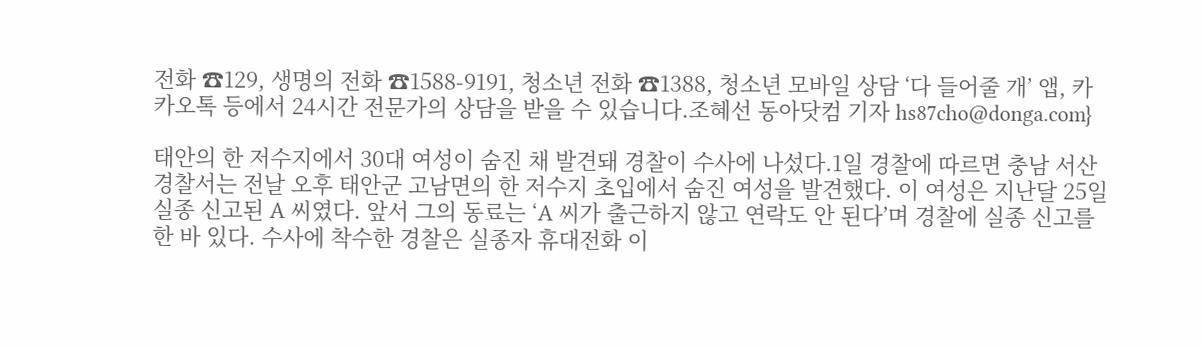전화 ☎129, 생명의 전화 ☎1588-9191, 청소년 전화 ☎1388, 청소년 모바일 상담 ‘다 들어줄 개’ 앱, 카카오톡 등에서 24시간 전문가의 상담을 받을 수 있습니다.조혜선 동아닷컴 기자 hs87cho@donga.com}

태안의 한 저수지에서 30대 여성이 숨진 채 발견돼 경찰이 수사에 나섰다.1일 경찰에 따르면 충남 서산경찰서는 전날 오후 태안군 고남면의 한 저수지 초입에서 숨진 여성을 발견했다. 이 여성은 지난달 25일 실종 신고된 A 씨였다. 앞서 그의 동료는 ‘A 씨가 출근하지 않고 연락도 안 된다’며 경찰에 실종 신고를 한 바 있다. 수사에 착수한 경찰은 실종자 휴대전화 이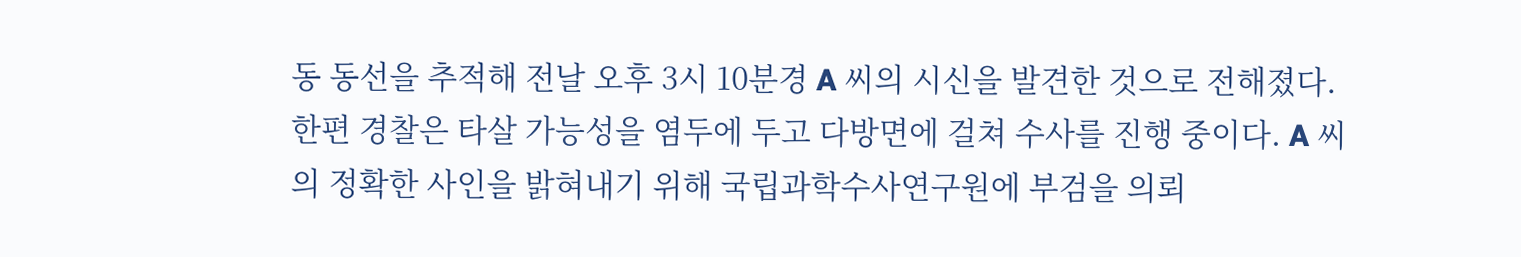동 동선을 추적해 전날 오후 3시 10분경 A 씨의 시신을 발견한 것으로 전해졌다. 한편 경찰은 타살 가능성을 염두에 두고 다방면에 걸쳐 수사를 진행 중이다. A 씨의 정확한 사인을 밝혀내기 위해 국립과학수사연구원에 부검을 의뢰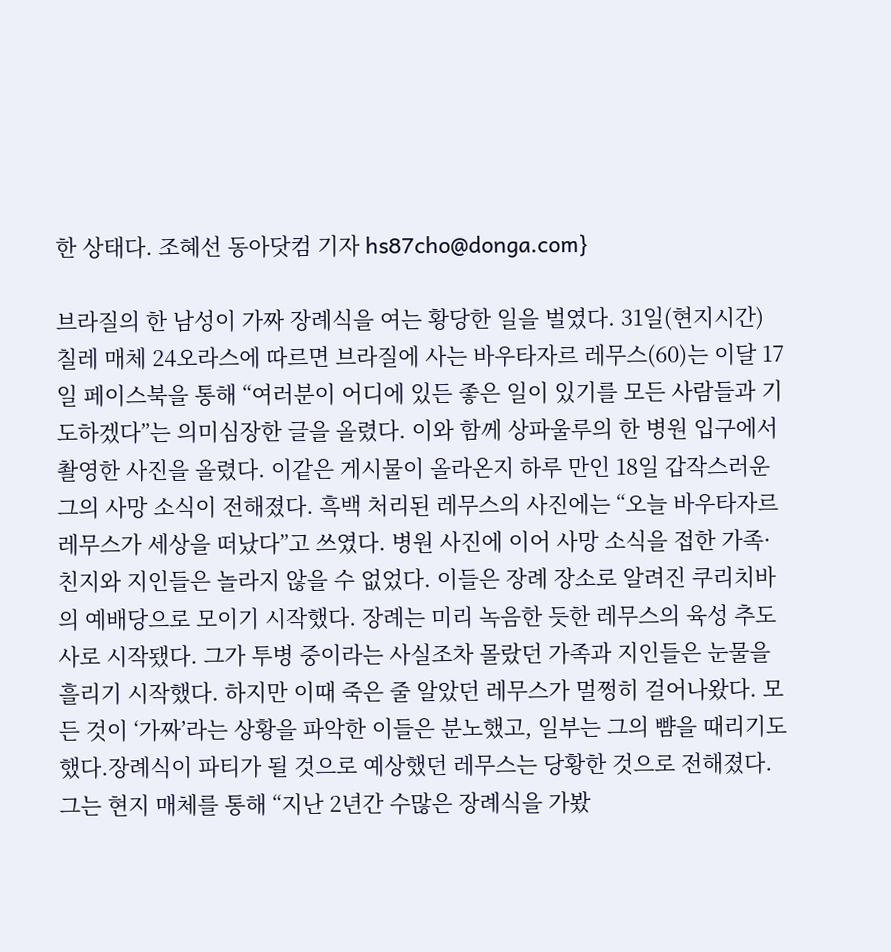한 상태다. 조혜선 동아닷컴 기자 hs87cho@donga.com}

브라질의 한 남성이 가짜 장례식을 여는 황당한 일을 벌였다. 31일(현지시간) 칠레 매체 24오라스에 따르면 브라질에 사는 바우타자르 레무스(60)는 이달 17일 페이스북을 통해 “여러분이 어디에 있든 좋은 일이 있기를 모든 사람들과 기도하겠다”는 의미심장한 글을 올렸다. 이와 함께 상파울루의 한 병원 입구에서 촬영한 사진을 올렸다. 이같은 게시물이 올라온지 하루 만인 18일 갑작스러운 그의 사망 소식이 전해졌다. 흑백 처리된 레무스의 사진에는 “오늘 바우타자르 레무스가 세상을 떠났다”고 쓰였다. 병원 사진에 이어 사망 소식을 접한 가족·친지와 지인들은 놀라지 않을 수 없었다. 이들은 장례 장소로 알려진 쿠리치바의 예배당으로 모이기 시작했다. 장례는 미리 녹음한 듯한 레무스의 육성 추도사로 시작됐다. 그가 투병 중이라는 사실조차 몰랐던 가족과 지인들은 눈물을 흘리기 시작했다. 하지만 이때 죽은 줄 알았던 레무스가 멀쩡히 걸어나왔다. 모든 것이 ‘가짜’라는 상황을 파악한 이들은 분노했고, 일부는 그의 뺨을 때리기도 했다.장례식이 파티가 될 것으로 예상했던 레무스는 당황한 것으로 전해졌다. 그는 현지 매체를 통해 “지난 2년간 수많은 장례식을 가봤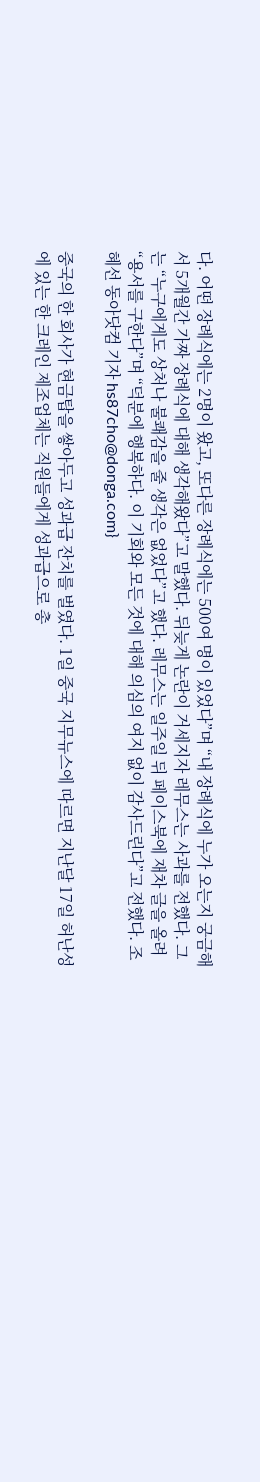다. 어떤 장례식에는 2명이 왔고, 또다른 장례식에는 500여 명이 있었다”며 “내 장례식에 누가 오는지 궁금해서 5개월간 가짜 장례식에 대해 생각해왔다”고 말했다. 뒤늦게 논란이 거세지자 레무스는 사과를 전했다. 그는 “누구에게도 상처나 불쾌감을 줄 생각은 없었다”고 했다. 레무스는 일주일 뒤 페이스북에 재차 글을 올려 “용서를 구한다”며 “덕분에 행복하다. 이 기회와 모든 것에 대해 의심의 여지 없이 감사드린다”고 전했다. 조혜선 동아닷컴 기자 hs87cho@donga.com}

중국의 한 회사가 현금탑을 쌓아두고 성과급 잔치를 벌였다. 1일 중국 지무뉴스에 따르면 지난달 17일 허난성에 있는 한 크레인 제조업체는 직원들에게 성과급으로 총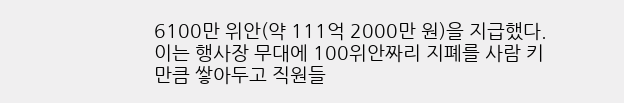6100만 위안(약 111억 2000만 원)을 지급했다. 이는 행사장 무대에 100위안짜리 지폐를 사람 키만큼 쌓아두고 직원들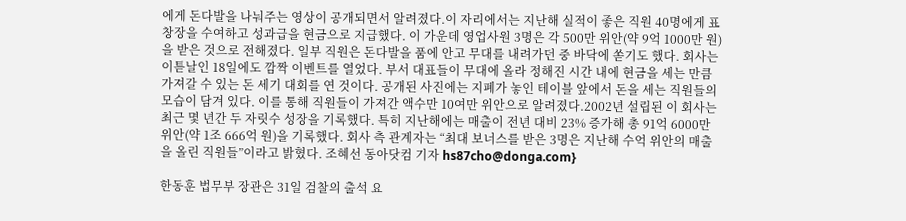에게 돈다발을 나눠주는 영상이 공개되면서 알려졌다.이 자리에서는 지난해 실적이 좋은 직원 40명에게 표창장을 수여하고 성과급을 현금으로 지급했다. 이 가운데 영업사원 3명은 각 500만 위안(약 9억 1000만 원)을 받은 것으로 전해졌다. 일부 직원은 돈다발을 품에 안고 무대를 내려가던 중 바닥에 쏟기도 했다. 회사는 이튿날인 18일에도 깜짝 이벤트를 열었다. 부서 대표들이 무대에 올라 정해진 시간 내에 현금을 세는 만큼 가져갈 수 있는 돈 세기 대회를 연 것이다. 공개된 사진에는 지폐가 놓인 테이블 앞에서 돈을 세는 직원들의 모습이 담겨 있다. 이를 통해 직원들이 가져간 액수만 10여만 위안으로 알려졌다.2002년 설립된 이 회사는 최근 몇 년간 두 자릿수 성장을 기록했다. 특히 지난해에는 매출이 전년 대비 23% 증가해 총 91억 6000만 위안(약 1조 666억 원)을 기록했다. 회사 측 관계자는 “최대 보너스를 받은 3명은 지난해 수억 위안의 매출을 올린 직원들”이라고 밝혔다. 조혜선 동아닷컴 기자 hs87cho@donga.com}

한동훈 법무부 장관은 31일 검찰의 출석 요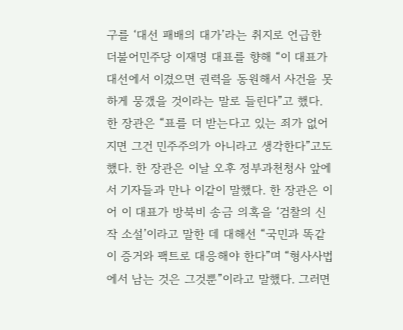구를 ‘대선 패배의 대가’라는 취지로 언급한 더불어민주당 이재명 대표를 향해 “이 대표가 대선에서 이겼으면 권력을 동원해서 사건을 못하게 뭉갰을 것이라는 말로 들린다”고 했다. 한 장관은 “표를 더 받는다고 있는 죄가 없어지면 그건 민주주의가 아니라고 생각한다”고도 했다. 한 장관은 이날 오후 정부과천청사 앞에서 기자들과 만나 이같이 말했다. 한 장관은 이어 이 대표가 방북비 송금 의혹을 ‘검찰의 신작 소설’이라고 말한 데 대해선 “국민과 똑같이 증거와 팩트로 대응해야 한다”며 “형사사법에서 남는 것은 그것뿐”이라고 말했다. 그러면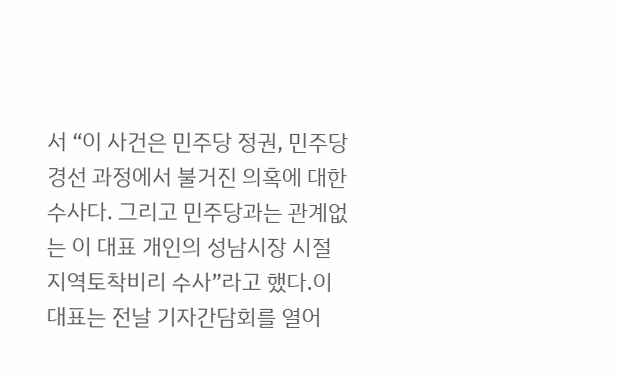서 “이 사건은 민주당 정권, 민주당 경선 과정에서 불거진 의혹에 대한 수사다. 그리고 민주당과는 관계없는 이 대표 개인의 성남시장 시절 지역토착비리 수사”라고 했다.이 대표는 전날 기자간담회를 열어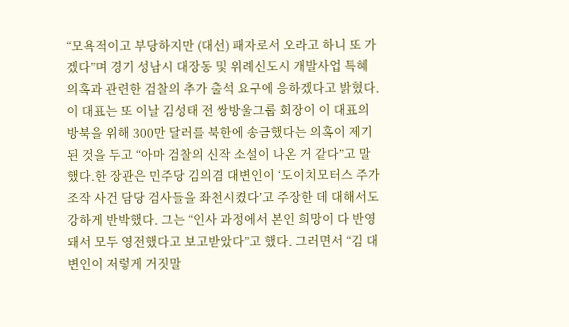“모욕적이고 부당하지만 (대선) 패자로서 오라고 하니 또 가겠다”며 경기 성남시 대장동 및 위례신도시 개발사업 특혜 의혹과 관련한 검찰의 추가 출석 요구에 응하겠다고 밝혔다. 이 대표는 또 이날 김성태 전 쌍방울그룹 회장이 이 대표의 방북을 위해 300만 달러를 북한에 송금했다는 의혹이 제기된 것을 두고 “아마 검찰의 신작 소설이 나온 거 같다”고 말했다.한 장관은 민주당 김의겸 대변인이 ‘도이치모터스 주가조작 사건 담당 검사들을 좌천시켰다’고 주장한 데 대해서도 강하게 반박했다. 그는 “인사 과정에서 본인 희망이 다 반영돼서 모두 영전했다고 보고받았다”고 했다. 그러면서 “김 대변인이 저렇게 거짓말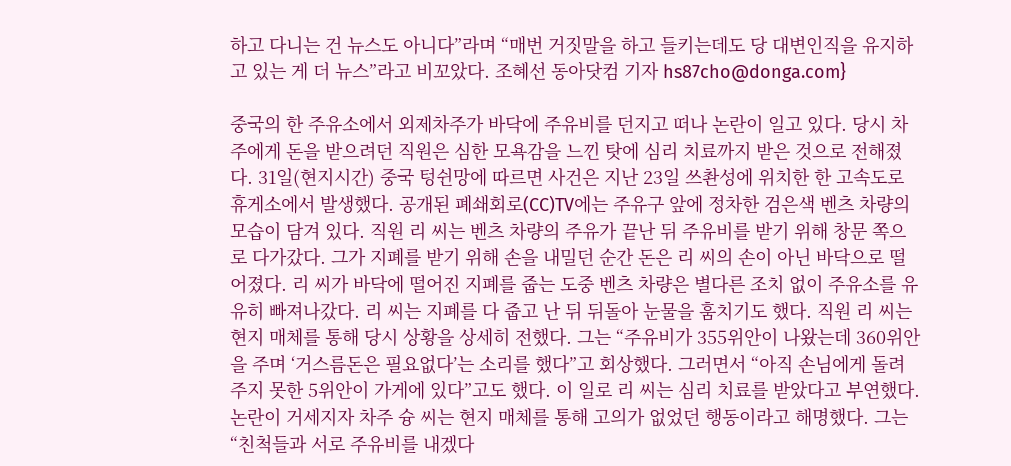하고 다니는 건 뉴스도 아니다”라며 “매번 거짓말을 하고 들키는데도 당 대변인직을 유지하고 있는 게 더 뉴스”라고 비꼬았다. 조혜선 동아닷컴 기자 hs87cho@donga.com}

중국의 한 주유소에서 외제차주가 바닥에 주유비를 던지고 떠나 논란이 일고 있다. 당시 차주에게 돈을 받으려던 직원은 심한 모욕감을 느낀 탓에 심리 치료까지 받은 것으로 전해졌다. 31일(현지시간) 중국 텅쉰망에 따르면 사건은 지난 23일 쓰촨성에 위치한 한 고속도로 휴게소에서 발생했다. 공개된 폐쇄회로(CC)TV에는 주유구 앞에 정차한 검은색 벤츠 차량의 모습이 담겨 있다. 직원 리 씨는 벤츠 차량의 주유가 끝난 뒤 주유비를 받기 위해 창문 쪽으로 다가갔다. 그가 지폐를 받기 위해 손을 내밀던 순간 돈은 리 씨의 손이 아닌 바닥으로 떨어졌다. 리 씨가 바닥에 떨어진 지폐를 줍는 도중 벤츠 차량은 별다른 조치 없이 주유소를 유유히 빠져나갔다. 리 씨는 지폐를 다 줍고 난 뒤 뒤돌아 눈물을 훔치기도 했다. 직원 리 씨는 현지 매체를 통해 당시 상황을 상세히 전했다. 그는 “주유비가 355위안이 나왔는데 360위안을 주며 ‘거스름돈은 필요없다’는 소리를 했다”고 회상했다. 그러면서 “아직 손님에게 돌려주지 못한 5위안이 가게에 있다”고도 했다. 이 일로 리 씨는 심리 치료를 받았다고 부연했다.논란이 거세지자 차주 슝 씨는 현지 매체를 통해 고의가 없었던 행동이라고 해명했다. 그는 “친척들과 서로 주유비를 내겠다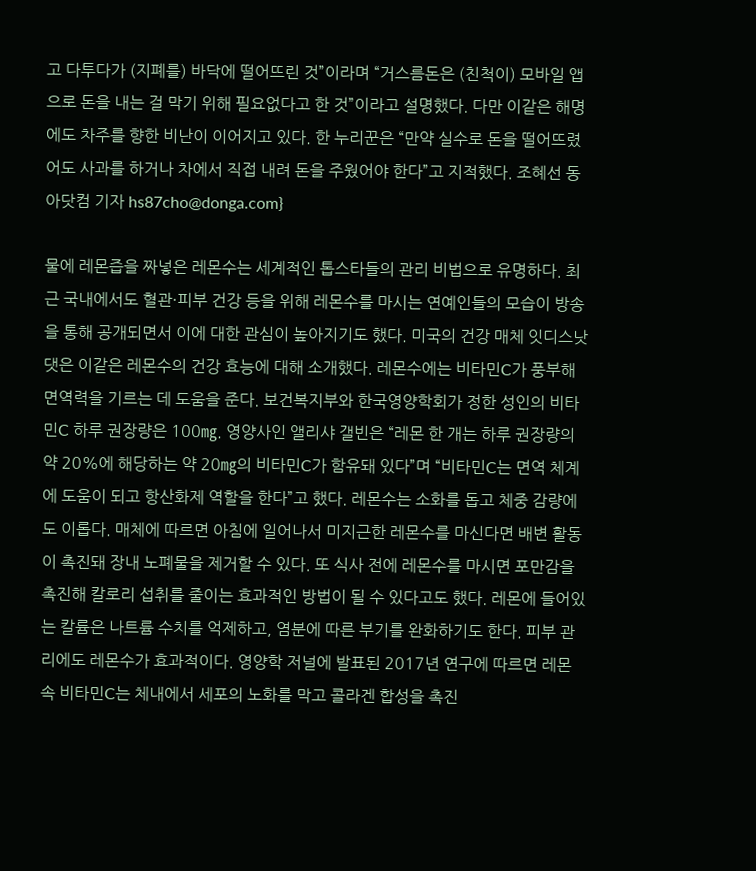고 다투다가 (지폐를) 바닥에 떨어뜨린 것”이라며 “거스름돈은 (친척이) 모바일 앱으로 돈을 내는 걸 막기 위해 필요없다고 한 것”이라고 설명했다. 다만 이같은 해명에도 차주를 향한 비난이 이어지고 있다. 한 누리꾼은 “만약 실수로 돈을 떨어뜨렸어도 사과를 하거나 차에서 직접 내려 돈을 주웠어야 한다”고 지적했다. 조혜선 동아닷컴 기자 hs87cho@donga.com}

물에 레몬즙을 짜넣은 레몬수는 세계적인 톱스타들의 관리 비법으로 유명하다. 최근 국내에서도 혈관·피부 건강 등을 위해 레몬수를 마시는 연예인들의 모습이 방송을 통해 공개되면서 이에 대한 관심이 높아지기도 했다. 미국의 건강 매체 잇디스낫댓은 이같은 레몬수의 건강 효능에 대해 소개했다. 레몬수에는 비타민C가 풍부해 면역력을 기르는 데 도움을 준다. 보건복지부와 한국영양학회가 정한 성인의 비타민C 하루 권장량은 100㎎. 영양사인 앨리샤 갤빈은 “레몬 한 개는 하루 권장량의 약 20%에 해당하는 약 20㎎의 비타민C가 함유돼 있다”며 “비타민C는 면역 체계에 도움이 되고 항산화제 역할을 한다”고 했다. 레몬수는 소화를 돕고 체중 감량에도 이롭다. 매체에 따르면 아침에 일어나서 미지근한 레몬수를 마신다면 배변 활동이 촉진돼 장내 노폐물을 제거할 수 있다. 또 식사 전에 레몬수를 마시면 포만감을 촉진해 칼로리 섭취를 줄이는 효과적인 방법이 될 수 있다고도 했다. 레몬에 들어있는 칼륨은 나트륨 수치를 억제하고, 염분에 따른 부기를 완화하기도 한다. 피부 관리에도 레몬수가 효과적이다. 영양학 저널에 발표된 2017년 연구에 따르면 레몬 속 비타민C는 체내에서 세포의 노화를 막고 콜라겐 합성을 촉진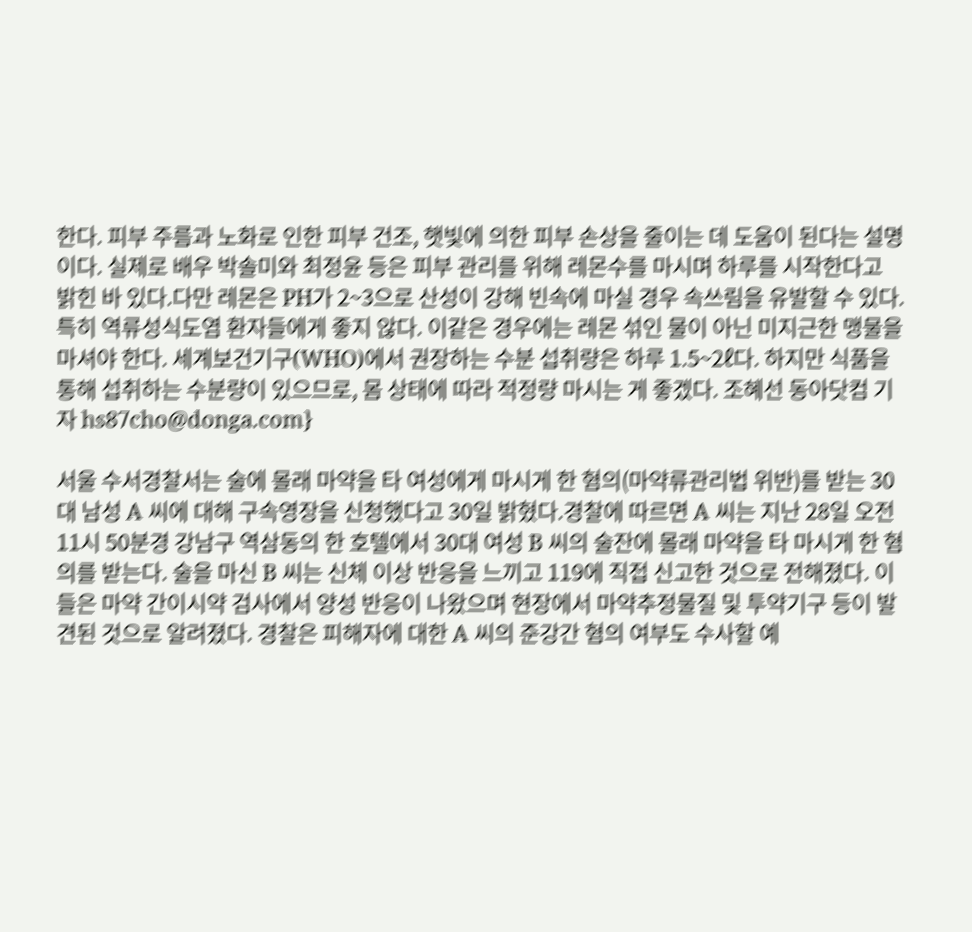한다. 피부 주름과 노화로 인한 피부 건조, 햇빛에 의한 피부 손상을 줄이는 데 도움이 된다는 설명이다. 실제로 배우 박솔미와 최정윤 등은 피부 관리를 위해 레몬수를 마시며 하루를 시작한다고 밝힌 바 있다.다만 레몬은 PH가 2~3으로 산성이 강해 빈속에 마실 경우 속쓰림을 유발할 수 있다. 특히 역류성식도염 환자들에게 좋지 않다. 이같은 경우에는 레몬 섞인 물이 아닌 미지근한 맹물을 마셔야 한다. 세계보건기구(WHO)에서 권장하는 수분 섭취량은 하루 1.5~2ℓ다. 하지만 식품을 통해 섭취하는 수분량이 있으므로, 몸 상태에 따라 적정량 마시는 게 좋겠다. 조혜선 동아닷컴 기자 hs87cho@donga.com}

서울 수서경찰서는 술에 몰래 마약을 타 여성에게 마시게 한 혐의(마약류관리법 위반)를 받는 30대 남성 A 씨에 대해 구속영장을 신청했다고 30일 밝혔다.경찰에 따르면 A 씨는 지난 28일 오전 11시 50분경 강남구 역삼동의 한 호텔에서 30대 여성 B 씨의 술잔에 몰래 마약을 타 마시게 한 혐의를 받는다. 술을 마신 B 씨는 신체 이상 반응을 느끼고 119에 직접 신고한 것으로 전해졌다. 이들은 마약 간이시약 검사에서 양성 반응이 나왔으며 현장에서 마약추정물질 및 투약기구 등이 발견된 것으로 알려졌다. 경찰은 피해자에 대한 A 씨의 준강간 혐의 여부도 수사할 예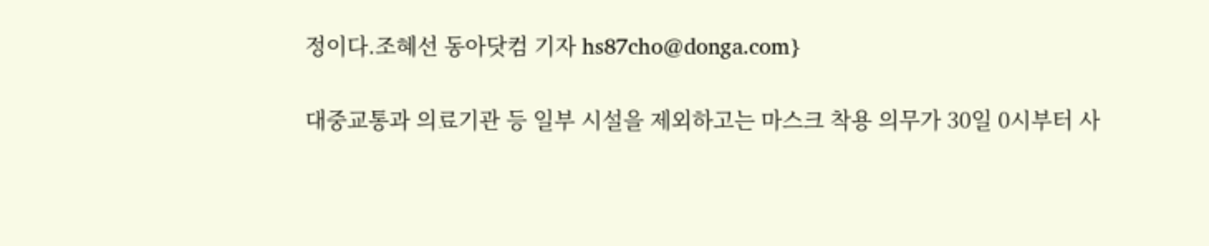정이다.조혜선 동아닷컴 기자 hs87cho@donga.com}

대중교통과 의료기관 등 일부 시설을 제외하고는 마스크 착용 의무가 30일 0시부터 사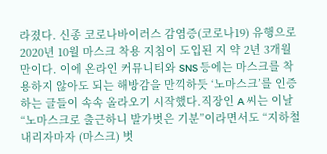라졌다. 신종 코로나바이러스 감염증(코로나19) 유행으로 2020년 10월 마스크 착용 지침이 도입된 지 약 2년 3개월 만이다. 이에 온라인 커뮤니티와 SNS 등에는 마스크를 착용하지 않아도 되는 해방감을 만끽하듯 ‘노마스크’를 인증하는 글들이 속속 올라오기 시작했다.직장인 A 씨는 이날 “노마스크로 출근하니 발가벗은 기분”이라면서도 “지하철 내리자마자 (마스크) 벗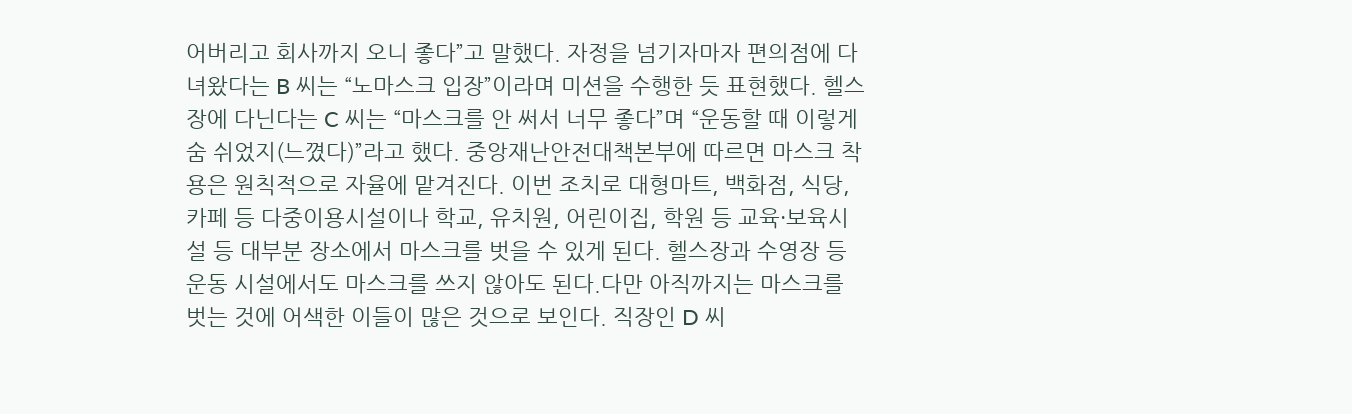어버리고 회사까지 오니 좋다”고 말했다. 자정을 넘기자마자 편의점에 다녀왔다는 B 씨는 “노마스크 입장”이라며 미션을 수행한 듯 표현했다. 헬스장에 다닌다는 C 씨는 “마스크를 안 써서 너무 좋다”며 “운동할 때 이렇게 숨 쉬었지(느꼈다)”라고 했다. 중앙재난안전대책본부에 따르면 마스크 착용은 원칙적으로 자율에 맡겨진다. 이번 조치로 대형마트, 백화점, 식당, 카페 등 다중이용시설이나 학교, 유치원, 어린이집, 학원 등 교육·보육시설 등 대부분 장소에서 마스크를 벗을 수 있게 된다. 헬스장과 수영장 등 운동 시설에서도 마스크를 쓰지 않아도 된다.다만 아직까지는 마스크를 벗는 것에 어색한 이들이 많은 것으로 보인다. 직장인 D 씨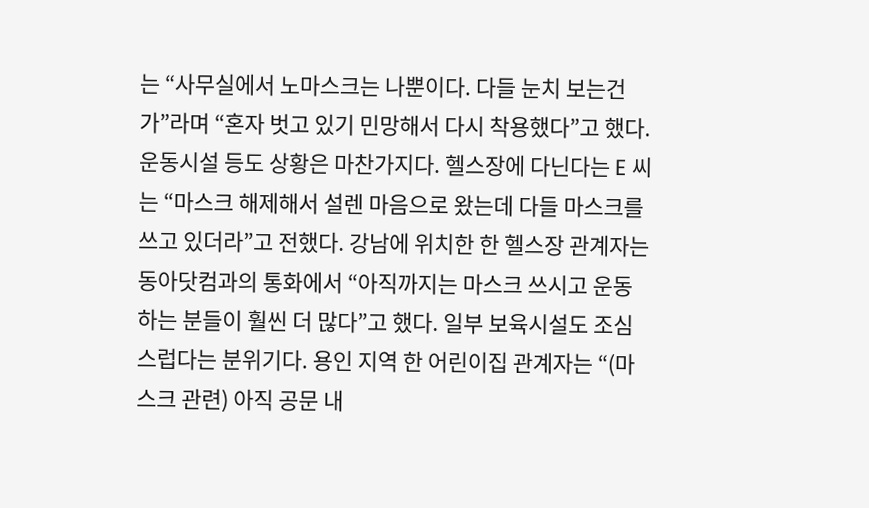는 “사무실에서 노마스크는 나뿐이다. 다들 눈치 보는건가”라며 “혼자 벗고 있기 민망해서 다시 착용했다”고 했다. 운동시설 등도 상황은 마찬가지다. 헬스장에 다닌다는 E 씨는 “마스크 해제해서 설렌 마음으로 왔는데 다들 마스크를 쓰고 있더라”고 전했다. 강남에 위치한 한 헬스장 관계자는 동아닷컴과의 통화에서 “아직까지는 마스크 쓰시고 운동하는 분들이 훨씬 더 많다”고 했다. 일부 보육시설도 조심스럽다는 분위기다. 용인 지역 한 어린이집 관계자는 “(마스크 관련) 아직 공문 내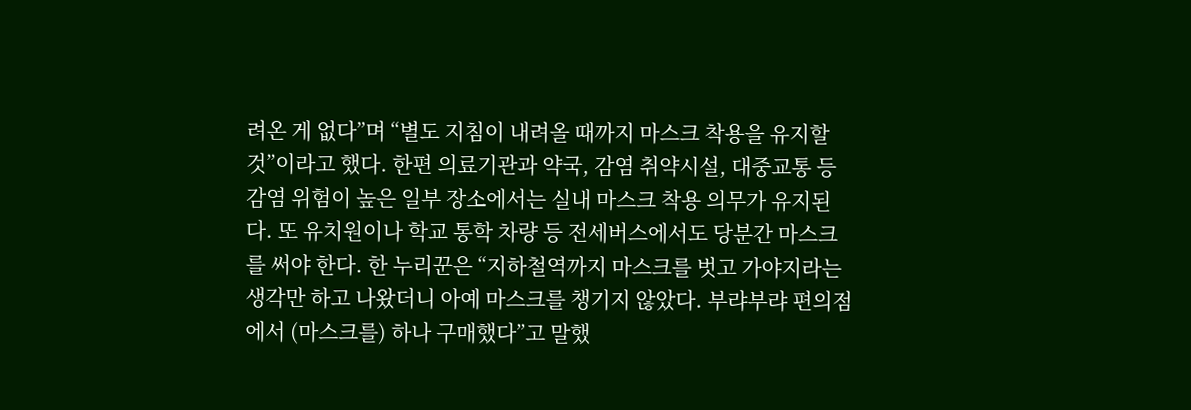려온 게 없다”며 “별도 지침이 내려올 때까지 마스크 착용을 유지할 것”이라고 했다. 한편 의료기관과 약국, 감염 취약시설, 대중교통 등 감염 위험이 높은 일부 장소에서는 실내 마스크 착용 의무가 유지된다. 또 유치원이나 학교 통학 차량 등 전세버스에서도 당분간 마스크를 써야 한다. 한 누리꾼은 “지하철역까지 마스크를 벗고 가야지라는 생각만 하고 나왔더니 아예 마스크를 챙기지 않았다. 부랴부랴 편의점에서 (마스크를) 하나 구매했다”고 말했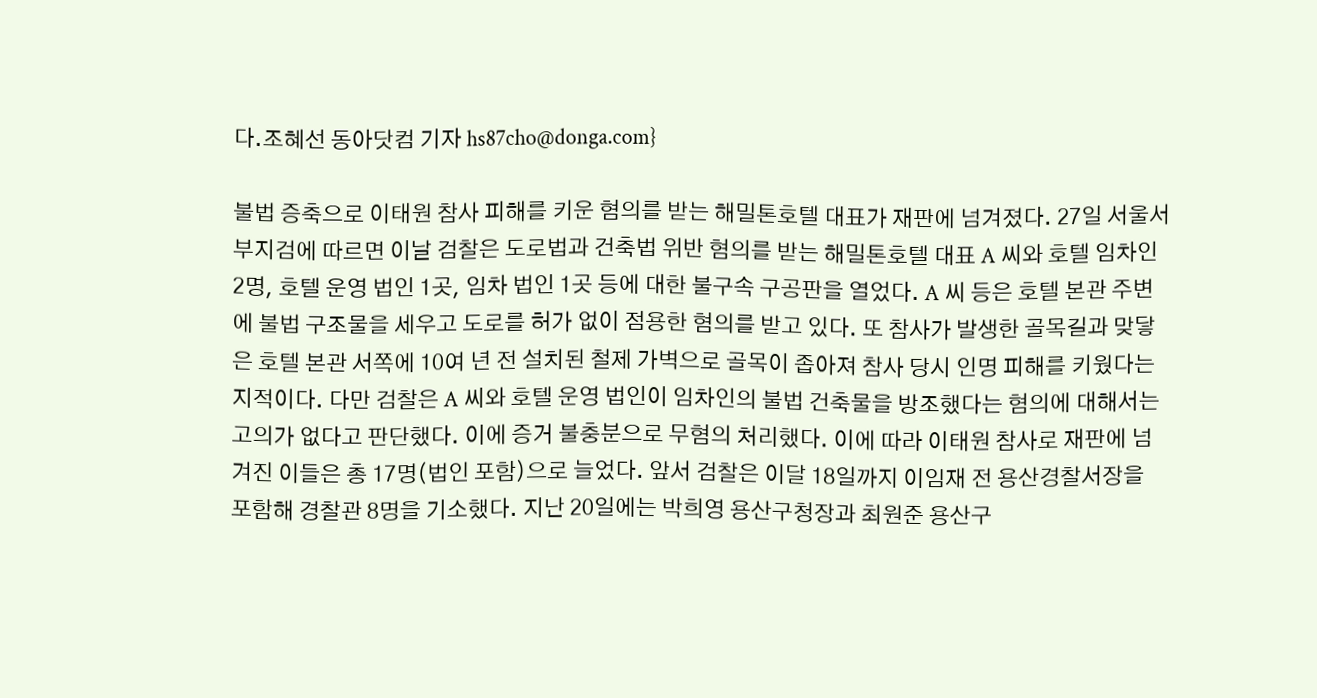다.조혜선 동아닷컴 기자 hs87cho@donga.com}

불법 증축으로 이태원 참사 피해를 키운 혐의를 받는 해밀톤호텔 대표가 재판에 넘겨졌다. 27일 서울서부지검에 따르면 이날 검찰은 도로법과 건축법 위반 혐의를 받는 해밀톤호텔 대표 A 씨와 호텔 임차인 2명, 호텔 운영 법인 1곳, 임차 법인 1곳 등에 대한 불구속 구공판을 열었다. A 씨 등은 호텔 본관 주변에 불법 구조물을 세우고 도로를 허가 없이 점용한 혐의를 받고 있다. 또 참사가 발생한 골목길과 맞닿은 호텔 본관 서쪽에 10여 년 전 설치된 철제 가벽으로 골목이 좁아져 참사 당시 인명 피해를 키웠다는 지적이다. 다만 검찰은 A 씨와 호텔 운영 법인이 임차인의 불법 건축물을 방조했다는 혐의에 대해서는 고의가 없다고 판단했다. 이에 증거 불충분으로 무혐의 처리했다. 이에 따라 이태원 참사로 재판에 넘겨진 이들은 총 17명(법인 포함)으로 늘었다. 앞서 검찰은 이달 18일까지 이임재 전 용산경찰서장을 포함해 경찰관 8명을 기소했다. 지난 20일에는 박희영 용산구청장과 최원준 용산구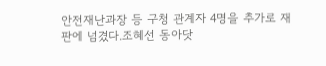안전재난과장 등 구청 관계자 4명을 추가로 재판에 넘겼다.조혜선 동아닷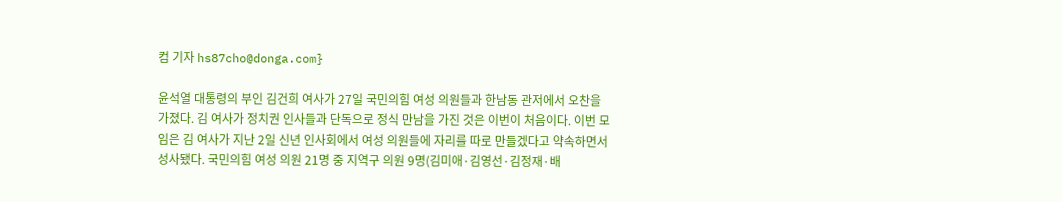컴 기자 hs87cho@donga.com}

윤석열 대통령의 부인 김건희 여사가 27일 국민의힘 여성 의원들과 한남동 관저에서 오찬을 가졌다. 김 여사가 정치권 인사들과 단독으로 정식 만남을 가진 것은 이번이 처음이다. 이번 모임은 김 여사가 지난 2일 신년 인사회에서 여성 의원들에 자리를 따로 만들겠다고 약속하면서 성사됐다. 국민의힘 여성 의원 21명 중 지역구 의원 9명(김미애·김영선·김정재·배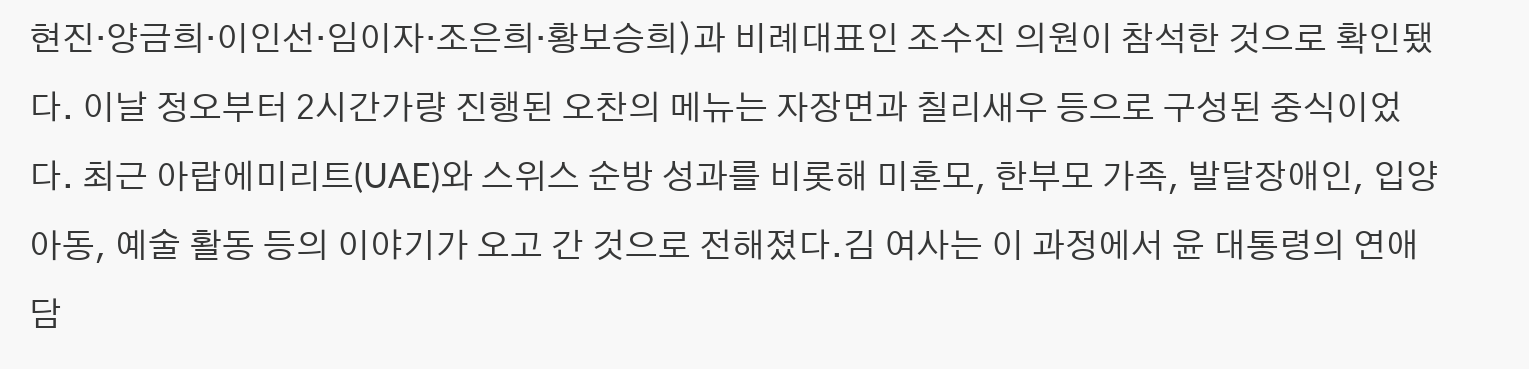현진·양금희·이인선·임이자·조은희·황보승희)과 비례대표인 조수진 의원이 참석한 것으로 확인됐다. 이날 정오부터 2시간가량 진행된 오찬의 메뉴는 자장면과 칠리새우 등으로 구성된 중식이었다. 최근 아랍에미리트(UAE)와 스위스 순방 성과를 비롯해 미혼모, 한부모 가족, 발달장애인, 입양 아동, 예술 활동 등의 이야기가 오고 간 것으로 전해졌다.김 여사는 이 과정에서 윤 대통령의 연애담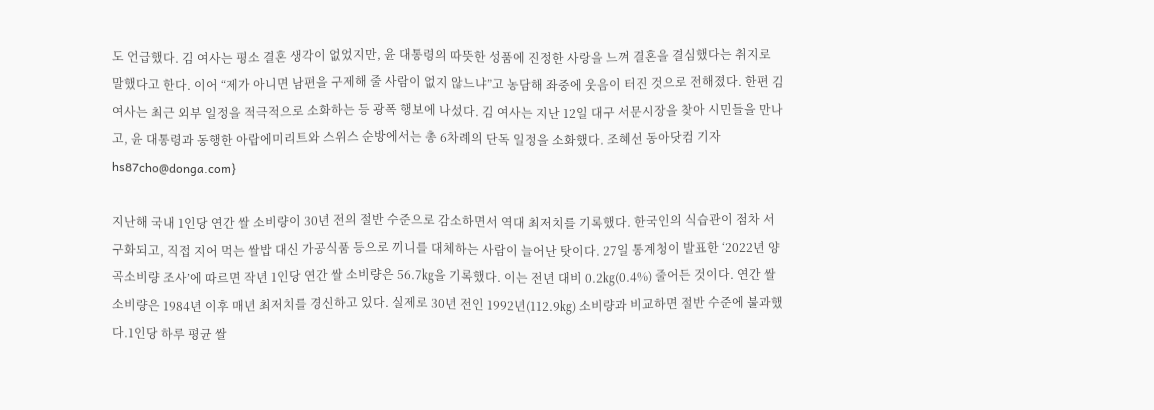도 언급했다. 김 여사는 평소 결혼 생각이 없었지만, 윤 대통령의 따뜻한 성품에 진정한 사랑을 느껴 결혼을 결심했다는 취지로 말했다고 한다. 이어 “제가 아니면 남편을 구제해 줄 사람이 없지 않느냐”고 농담해 좌중에 웃음이 터진 것으로 전해졌다. 한편 김 여사는 최근 외부 일정을 적극적으로 소화하는 등 광폭 행보에 나섰다. 김 여사는 지난 12일 대구 서문시장을 찾아 시민들을 만나고, 윤 대통령과 동행한 아랍에미리트와 스위스 순방에서는 총 6차례의 단독 일정을 소화했다. 조혜선 동아닷컴 기자 hs87cho@donga.com}

지난해 국내 1인당 연간 쌀 소비량이 30년 전의 절반 수준으로 감소하면서 역대 최저치를 기록했다. 한국인의 식습관이 점차 서구화되고, 직접 지어 먹는 쌀밥 대신 가공식품 등으로 끼니를 대체하는 사람이 늘어난 탓이다. 27일 통계청이 발표한 ‘2022년 양곡소비량 조사’에 따르면 작년 1인당 연간 쌀 소비량은 56.7㎏을 기록했다. 이는 전년 대비 0.2㎏(0.4%) 줄어든 것이다. 연간 쌀 소비량은 1984년 이후 매년 최저치를 경신하고 있다. 실제로 30년 전인 1992년(112.9㎏) 소비량과 비교하면 절반 수준에 불과했다.1인당 하루 평균 쌀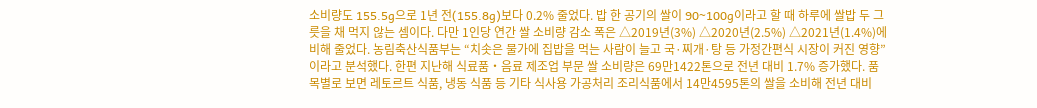소비량도 155.5g으로 1년 전(155.8g)보다 0.2% 줄었다. 밥 한 공기의 쌀이 90~100g이라고 할 때 하루에 쌀밥 두 그릇을 채 먹지 않는 셈이다. 다만 1인당 연간 쌀 소비량 감소 폭은 △2019년(3%) △2020년(2.5%) △2021년(1.4%)에 비해 줄었다. 농림축산식품부는 “치솟은 물가에 집밥을 먹는 사람이 늘고 국·찌개·탕 등 가정간편식 시장이 커진 영향”이라고 분석했다. 한편 지난해 식료품‧음료 제조업 부문 쌀 소비량은 69만1422톤으로 전년 대비 1.7% 증가했다. 품목별로 보면 레토르트 식품, 냉동 식품 등 기타 식사용 가공처리 조리식품에서 14만4595톤의 쌀을 소비해 전년 대비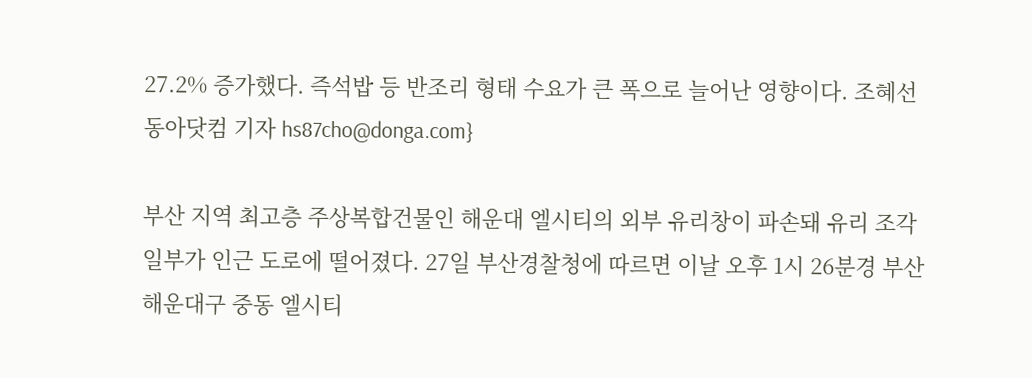27.2% 증가했다. 즉석밥 등 반조리 형태 수요가 큰 폭으로 늘어난 영향이다. 조혜선 동아닷컴 기자 hs87cho@donga.com}

부산 지역 최고층 주상복합건물인 해운대 엘시티의 외부 유리창이 파손돼 유리 조각 일부가 인근 도로에 떨어졌다. 27일 부산경찰청에 따르면 이날 오후 1시 26분경 부산 해운대구 중동 엘시티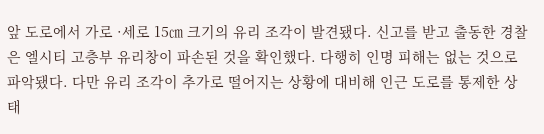앞 도로에서 가로 ·세로 15㎝ 크기의 유리 조각이 발견됐다. 신고를 받고 출동한 경찰은 엘시티 고층부 유리창이 파손된 것을 확인했다. 다행히 인명 피해는 없는 것으로 파악됐다. 다만 유리 조각이 추가로 떨어지는 상황에 대비해 인근 도로를 통제한 상태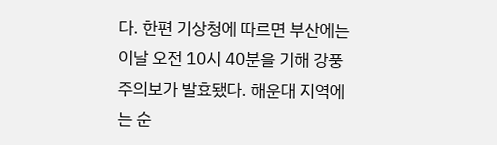다. 한편 기상청에 따르면 부산에는 이날 오전 10시 40분을 기해 강풍주의보가 발효됐다. 해운대 지역에는 순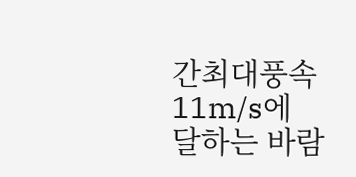간최대풍속 11m/s에 달하는 바람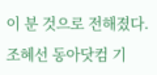이 분 것으로 전해졌다.조혜선 동아닷컴 기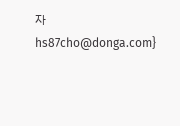자 hs87cho@donga.com}